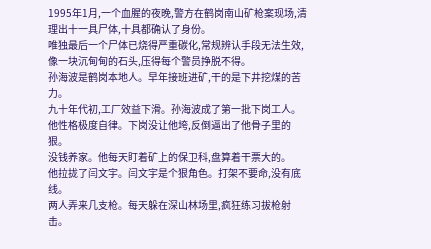1995年1月,一个血腥的夜晚,警方在鹤岗南山矿枪案现场,清理出十一具尸体,十具都确认了身份。
唯独最后一个尸体已烧得严重碳化,常规辨认手段无法生效,像一块沉甸甸的石头,压得每个警员挣脱不得。
孙海波是鹤岗本地人。早年接班进矿,干的是下井挖煤的苦力。
九十年代初,工厂效益下滑。孙海波成了第一批下岗工人。
他性格极度自律。下岗没让他垮,反倒逼出了他骨子里的狠。
没钱养家。他每天盯着矿上的保卫科,盘算着干票大的。
他拉拢了闫文宇。闫文宇是个狠角色。打架不要命,没有底线。
两人弄来几支枪。每天躲在深山林场里,疯狂练习拔枪射击。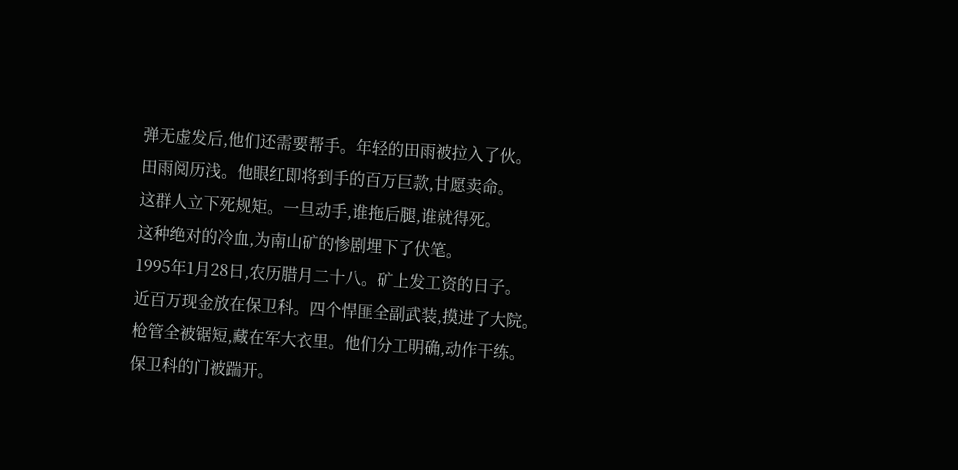弹无虚发后,他们还需要帮手。年轻的田雨被拉入了伙。
田雨阅历浅。他眼红即将到手的百万巨款,甘愿卖命。
这群人立下死规矩。一旦动手,谁拖后腿,谁就得死。
这种绝对的冷血,为南山矿的惨剧埋下了伏笔。
1995年1月28日,农历腊月二十八。矿上发工资的日子。
近百万现金放在保卫科。四个悍匪全副武装,摸进了大院。
枪管全被锯短,藏在军大衣里。他们分工明确,动作干练。
保卫科的门被踹开。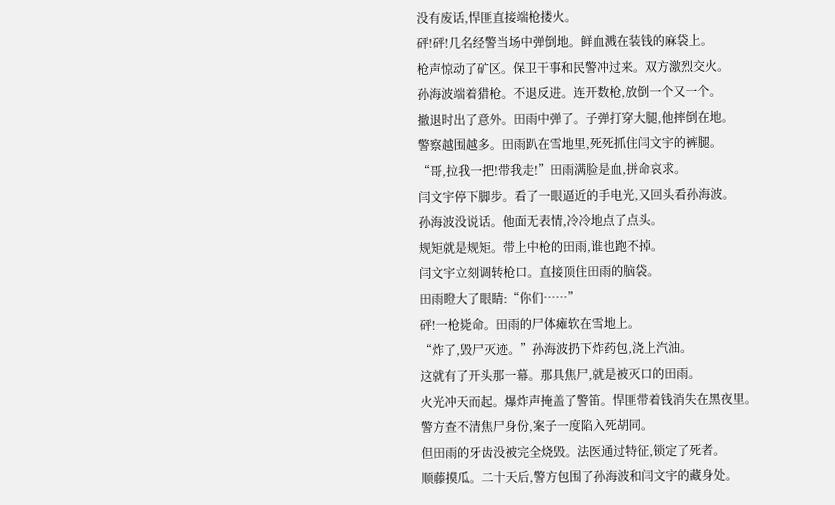没有废话,悍匪直接端枪搂火。
砰!砰!几名经警当场中弹倒地。鲜血溅在装钱的麻袋上。
枪声惊动了矿区。保卫干事和民警冲过来。双方激烈交火。
孙海波端着猎枪。不退反进。连开数枪,放倒一个又一个。
撤退时出了意外。田雨中弹了。子弹打穿大腿,他摔倒在地。
警察越围越多。田雨趴在雪地里,死死抓住闫文宇的裤腿。
“哥,拉我一把!带我走!”田雨满脸是血,拼命哀求。
闫文宇停下脚步。看了一眼逼近的手电光,又回头看孙海波。
孙海波没说话。他面无表情,冷冷地点了点头。
规矩就是规矩。带上中枪的田雨,谁也跑不掉。
闫文宇立刻调转枪口。直接顶住田雨的脑袋。
田雨瞪大了眼睛:“你们……”
砰!一枪毙命。田雨的尸体瘫软在雪地上。
“炸了,毁尸灭迹。”孙海波扔下炸药包,浇上汽油。
这就有了开头那一幕。那具焦尸,就是被灭口的田雨。
火光冲天而起。爆炸声掩盖了警笛。悍匪带着钱消失在黑夜里。
警方查不清焦尸身份,案子一度陷入死胡同。
但田雨的牙齿没被完全烧毁。法医通过特征,锁定了死者。
顺藤摸瓜。二十天后,警方包围了孙海波和闫文宇的藏身处。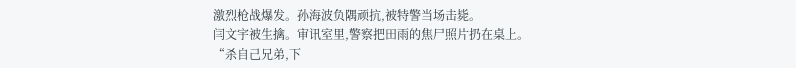激烈枪战爆发。孙海波负隅顽抗,被特警当场击毙。
闫文宇被生擒。审讯室里,警察把田雨的焦尸照片扔在桌上。
“杀自己兄弟,下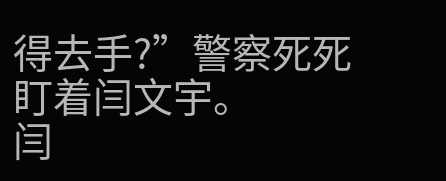得去手?”警察死死盯着闫文宇。
闫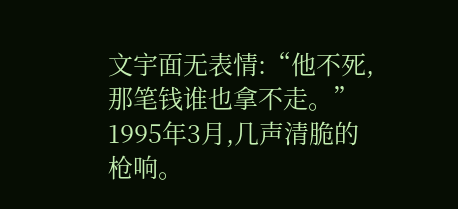文宇面无表情:“他不死,那笔钱谁也拿不走。”
1995年3月,几声清脆的枪响。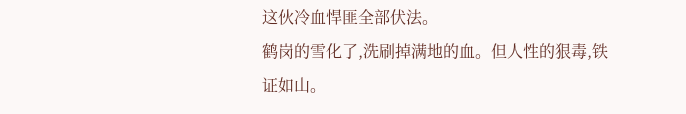这伙冷血悍匪全部伏法。
鹤岗的雪化了,洗刷掉满地的血。但人性的狠毒,铁证如山。